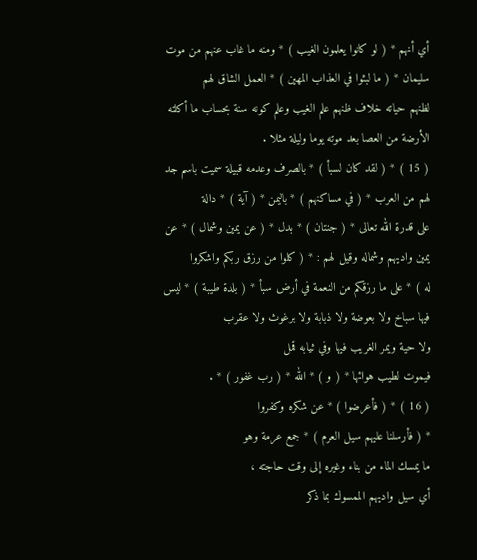أي أنهم * ( لو كانوا يعلمون الغيب ) * ومنه ما غاب عنهم من موت سليمان * ( ما لبثوا في العذاب المهين ) * العمل الشاق لهم
لظنهم حياته خلاف ظنهم علم الغيب وعلم كونه سنة بحساب ما أكلته الأرضة من العصا بعد موته يوما وليلة مثلا .
( 15 ) * ( لقد كان لسبأ ) * بالصرف وعدمه قبيلة سميت باسم جد لهم من العرب * ( في مساكنهم ) * باليمن * ( آية ) * دالة
على قدرة الله تعالى * ( جنتان ) * بدل * ( عن يمين وشمال ) * عن يمين واديهم وشماله وقيل لهم : * ( كلوا من رزق ربكم واشكروا
له ) * على ما رزقكم من النعمة في أرض سبأ * ( بلدة طيبة ) * ليس فيها سباخ ولا بعوضة ولا ذبابة ولا برغوث ولا عقرب
ولا حية ويمر الغريب فيها وفي ثيابه قمل
فيموت لطيب هوائها * ( و ) * الله * ( رب غفور ) * .
( 16 ) * ( فأعرضوا ) * عن شكره وكفروا
* ( فأرسلنا عليهم سيل العرم ) * جمع عرمة وهو
ما يمسك الماء من بناء وغيره إلى وقت حاجته ،
أي سيل واديهم الممسوك بما ذكر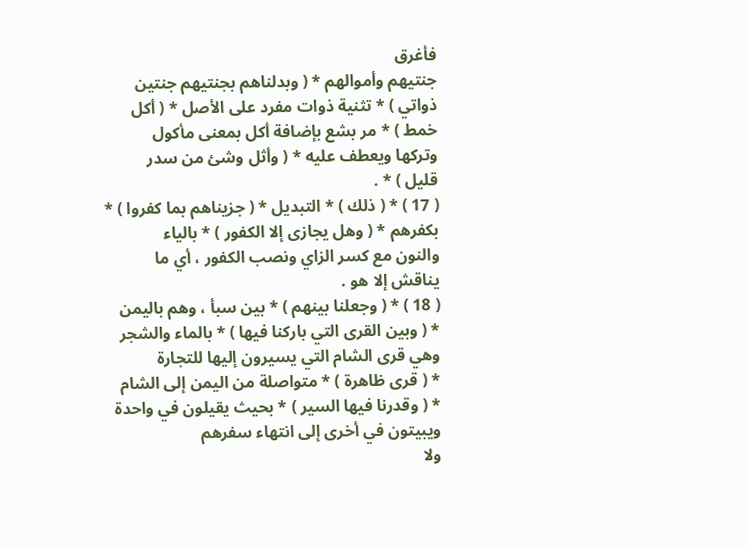فأغرق
جنتيهم وأموالهم * ( وبدلناهم بجنتيهم جنتين
ذواتي ) * تثنية ذوات مفرد على الأصل * ( أكل
خمط ) * مر بشع بإضافة أكل بمعنى مأكول
وتركها ويعطف عليه * ( وأثل وشئ من سدر
قليل ) * .
( 17 ) * ( ذلك ) * التبديل * ( جزيناهم بما كفروا ) *
بكفرهم * ( وهل يجازى إلا الكفور ) * بالياء
والنون مع كسر الزاي ونصب الكفور ، أي ما
يناقش إلا هو .
( 18 ) * ( وجعلنا بينهم ) * بين سبأ ، وهم باليمن
* ( وبين القرى التي باركنا فيها ) * بالماء والشجر
وهي قرى الشام التي يسيرون إليها للتجارة
* ( قرى ظاهرة ) * متواصلة من اليمن إلى الشام
* ( وقدرنا فيها السير ) * بحيث يقيلون في واحدة
ويبيتون في أخرى إلى انتهاء سفرهم
ولا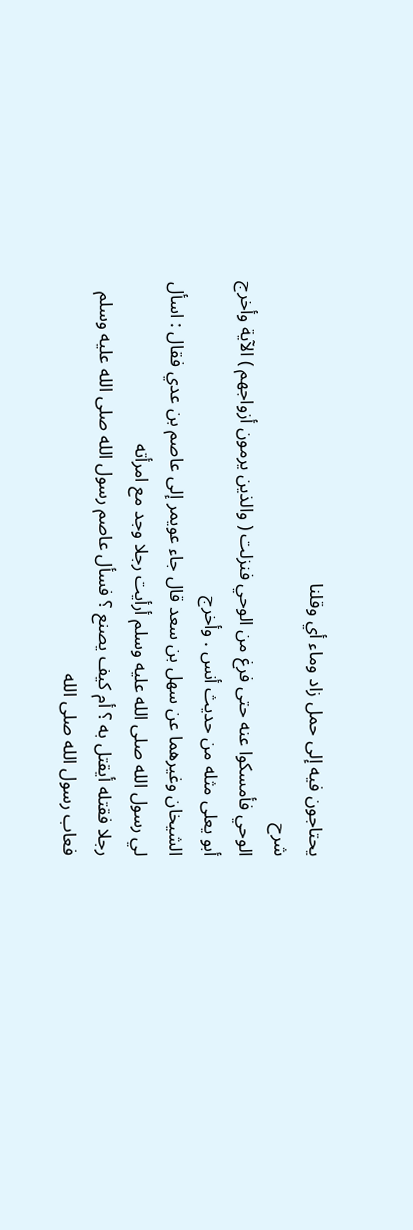يحتاجون فيه إلى حمل زاد وماء أي وقلنا
شرح
الوحي فأمسكوا عنه حتى فرغ من الوحي فنزلت ( والذين يرمون أزواجهم ) الآية وأخرج أبو يعلى مثله من حديث أنس . وأخرج
الشيخان وغيرهما عن سهل بن سعد قال جاء عويمر إلى عاصم بن عدي فقال : اسأل لي رسول الله صلى الله عليه وسلم أرأيت رجلا وجد مع امرأته
رجلا فقتله أيقتل به ؟ أم كيف يصنع ؟ فسأل عاصم رسول الله صلى الله عليه وسلم فعاب رسول الله صلى الله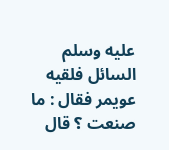عليه وسلم السائل فلقيه عويمر فقال : ما صنعت ؟ قال